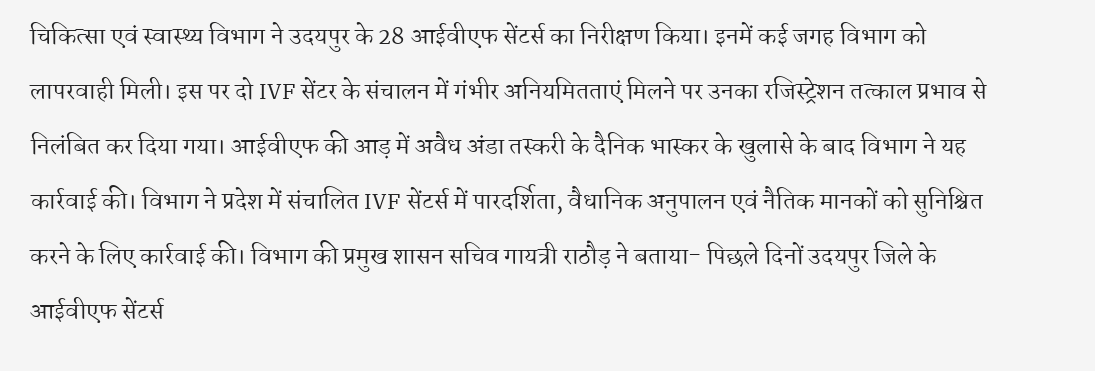चिकित्सा एवं स्वास्थ्य विभाग ने उदयपुर के 28 आईवीएफ सेंटर्स का निरीक्षण किया। इनमें कई जगह विभाग को लापरवाही मिली। इस पर दो IVF सेंटर के संचालन में गंभीर अनियमितताएं मिलने पर उनका रजिस्ट्रेशन तत्काल प्रभाव से निलंबित कर दिया गया। आईवीएफ की आड़ में अवैध अंडा तस्करी के दैनिक भास्कर के खुलासे के बाद विभाग ने यह कार्रवाई की। विभाग ने प्रदेश में संचालित IVF सेंटर्स में पारदर्शिता, वैधानिक अनुपालन एवं नैतिक मानकों को सुनिश्चित करने के लिए कार्रवाई की। विभाग की प्रमुख शासन सचिव गायत्री राठौड़ ने बताया- पिछले दिनों उदयपुर जिले के आईवीएफ सेंटर्स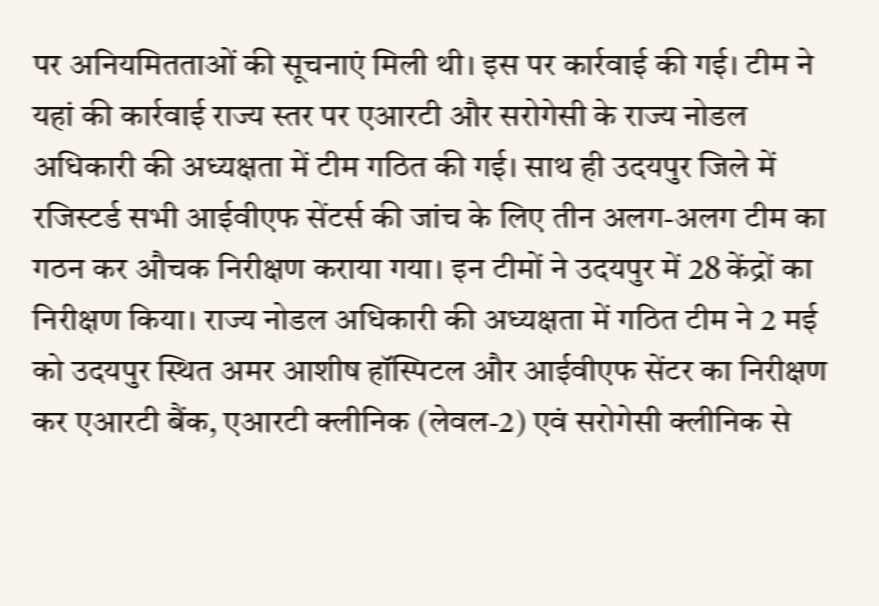पर अनियमितताओं की सूचनाएं मिली थी। इस पर कार्रवाई की गई। टीम ने यहां की कार्रवाई राज्य स्तर पर एआरटी और सरोगेसी के राज्य नोडल अधिकारी की अध्यक्षता में टीम गठित की गई। साथ ही उदयपुर जिले में रजिस्टर्ड सभी आईवीएफ सेंटर्स की जांच के लिए तीन अलग-अलग टीम का गठन कर औचक निरीक्षण कराया गया। इन टीमों ने उदयपुर में 28 केंद्रों का निरीक्षण किया। राज्य नोडल अधिकारी की अध्यक्षता में गठित टीम ने 2 मई को उदयपुर स्थित अमर आशीष हॉस्पिटल और आईवीएफ सेंटर का निरीक्षण कर एआरटी बैंक, एआरटी क्लीनिक (लेवल-2) एवं सरोगेसी क्लीनिक से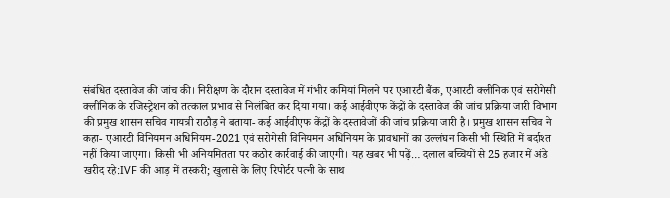संबंधित दस्तावेज की जांच की। निरीक्षण के दौरान दस्तावेज में गंभीर कमियां मिलने पर एआरटी बैंक, एआरटी क्लीनिक एवं सरोगेसी क्लीनिक के रजिस्ट्रेशन को तत्काल प्रभाव से निलंबित कर दिया गया। कई आईवीएफ केंद्रों के दस्तावेज की जांच प्रक्रिया जारी विभाग की प्रमुख शासन सचिव गायत्री राठौड़ ने बताया- कई आईवीएफ केंद्रों के दस्तावेजों की जांच प्रक्रिया जारी है। प्रमुख शासन सचिव ने कहा- एआरटी विनियमन अधिनियम-2021 एवं सरोगेसी विनियमन अधिनियम के प्रावधानों का उल्लंघन किसी भी स्थिति में बर्दाश्त नहीं किया जाएगा। किसी भी अनियमितता पर कठोर कार्रवाई की जाएगी। यह खबर भी पढ़ें… दलाल बच्चियों से 25 हजार में अंडे खरीद रहे:IVF की आड़ में तस्करी; खुलासे के लिए रिपोर्टर पत्नी के साथ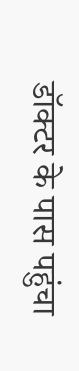डॉक्टर के पास पहुंचा